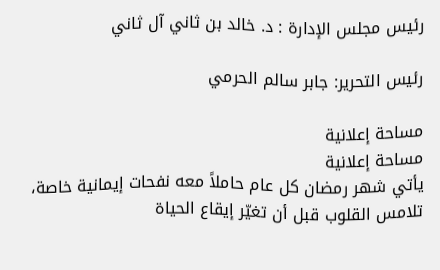رئيس مجلس الإدارة : د. خالد بن ثاني آل ثاني

رئيس التحرير: جابر سالم الحرمي

مساحة إعلانية
مساحة إعلانية
يأتي شهر رمضان كل عام حاملاً معه نفحات إيمانية خاصة، تلامس القلوب قبل أن تغيّر إيقاع الحياة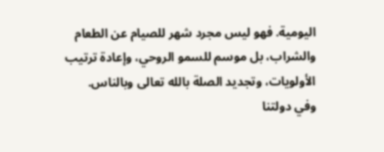اليومية. فهو ليس مجرد شهر للصيام عن الطعام والشراب، بل موسم للسمو الروحي، وإعادة ترتيب الأولويات، وتجديد الصلة بالله تعالى وبالناس.
وفي دولتنا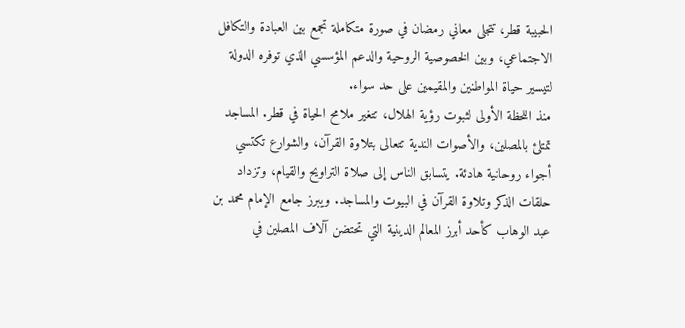الحبيبة قطر، تتجلى معاني رمضان في صورة متكاملة تجمع بين العبادة والتكافل الاجتماعي، وبين الخصوصية الروحية والدعم المؤسسي الذي توفره الدولة لتيسير حياة المواطنين والمقيمين على حد سواء.
منذ اللحظة الأولى لثبوت رؤية الهلال، تتغير ملامح الحياة في قطر. المساجد تمتلئ بالمصلين، والأصوات الندية تتعالى بتلاوة القرآن، والشوارع تكتسي أجواء روحانية هادئة. يتسابق الناس إلى صلاة التراويح والقيام، وتزداد حلقات الذكر وتلاوة القرآن في البيوت والمساجد. ويبرز جامع الإمام محمد بن عبد الوهاب كأحد أبرز المعالم الدينية التي تحتضن آلاف المصلين في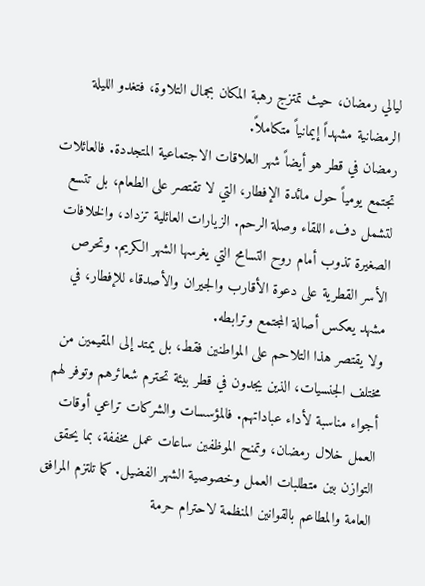ليالي رمضان، حيث تمتزج رهبة المكان بجمال التلاوة، فتغدو الليلة الرمضانية مشهداً إيمانياً متكاملاً.
رمضان في قطر هو أيضاً شهر العلاقات الاجتماعية المتجددة. فالعائلات تجتمع يومياً حول مائدة الإفطار، التي لا تقتصر على الطعام، بل تتسع لتشمل دفء اللقاء وصلة الرحم. الزيارات العائلية تزداد، والخلافات الصغيرة تذوب أمام روح التسامح التي يغرسها الشهر الكريم. وتحرص الأسر القطرية على دعوة الأقارب والجيران والأصدقاء للإفطار، في مشهد يعكس أصالة المجتمع وترابطه.
ولا يقتصر هذا التلاحم على المواطنين فقط، بل يمتد إلى المقيمين من مختلف الجنسيات، الذين يجدون في قطر بيئة تحترم شعائرهم وتوفر لهم أجواء مناسبة لأداء عباداتهم. فالمؤسسات والشركات تراعي أوقات العمل خلال رمضان، وتمنح الموظفين ساعات عمل مخففة، بما يحقق التوازن بين متطلبات العمل وخصوصية الشهر الفضيل. كما تلتزم المرافق العامة والمطاعم بالقوانين المنظمة لاحترام حرمة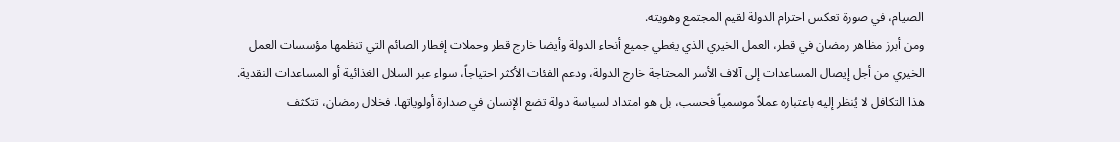الصيام، في صورة تعكس احترام الدولة لقيم المجتمع وهويته.
ومن أبرز مظاهر رمضان في قطر، العمل الخيري الذي يغطي جميع أنحاء الدولة وأيضا خارج قطر وحملات إفطار الصائم التي تنظمها مؤسسات العمل الخيري من أجل إيصال المساعدات إلى آلاف الأسر المحتاجة خارج الدولة، ودعم الفئات الأكثر احتياجاً، سواء عبر السلال الغذائية أو المساعدات النقدية.
هذا التكافل لا يُنظر إليه باعتباره عملاً موسمياً فحسب، بل هو امتداد لسياسة دولة تضع الإنسان في صدارة أولوياتها. فخلال رمضان، تتكثف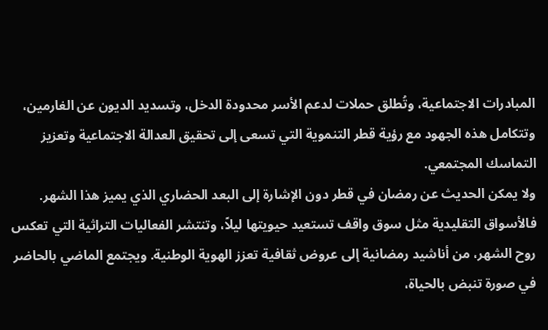المبادرات الاجتماعية، وتُطلق حملات لدعم الأسر محدودة الدخل، وتسديد الديون عن الغارمين، وتتكامل هذه الجهود مع رؤية قطر التنموية التي تسعى إلى تحقيق العدالة الاجتماعية وتعزيز التماسك المجتمعي.
ولا يمكن الحديث عن رمضان في قطر دون الإشارة إلى البعد الحضاري الذي يميز هذا الشهر. فالأسواق التقليدية مثل سوق واقف تستعيد حيويتها ليلاً، وتنتشر الفعاليات التراثية التي تعكس روح الشهر، من أناشيد رمضانية إلى عروض ثقافية تعزز الهوية الوطنية. ويجتمع الماضي بالحاضر في صورة تنبض بالحياة،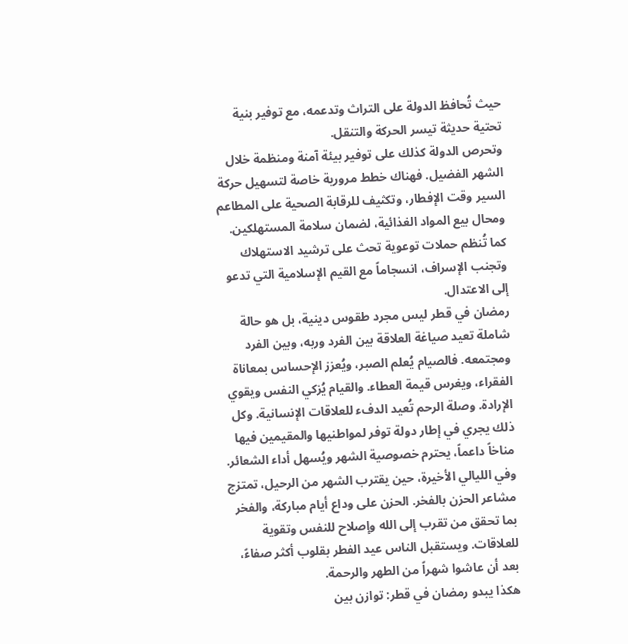حيث تُحافظ الدولة على التراث وتدعمه، مع توفير بنية تحتية حديثة تيسر الحركة والتنقل.
وتحرص الدولة كذلك على توفير بيئة آمنة ومنظمة خلال الشهر الفضيل. فهناك خطط مرورية خاصة لتسهيل حركة السير وقت الإفطار، وتكثيف للرقابة الصحية على المطاعم ومحال بيع المواد الغذائية، لضمان سلامة المستهلكين. كما تُنظم حملات توعوية تحث على ترشيد الاستهلاك وتجنب الإسراف، انسجاماً مع القيم الإسلامية التي تدعو إلى الاعتدال.
رمضان في قطر ليس مجرد طقوس دينية، بل هو حالة شاملة تعيد صياغة العلاقة بين الفرد وربه، وبين الفرد ومجتمعه. فالصيام يُعلم الصبر، ويُعزز الإحساس بمعاناة الفقراء، ويغرس قيمة العطاء. والقيام يُزكي النفس ويقوي الإرادة. وصلة الرحم تُعيد الدفء للعلاقات الإنسانية. وكل ذلك يجري في إطار دولة توفر لمواطنيها والمقيمين فيها مناخاً داعماً، يحترم خصوصية الشهر ويُسهل أداء الشعائر.
وفي الليالي الأخيرة، حين يقترب الشهر من الرحيل، تمتزج مشاعر الحزن بالفخر. الحزن على وداع أيام مباركة، والفخر بما تحقق من تقرب إلى الله وإصلاح للنفس وتقوية للعلاقات. ويستقبل الناس عيد الفطر بقلوب أكثر صفاءً، بعد أن عاشوا شهراً من الطهر والرحمة.
هكذا يبدو رمضان في قطر: توازن بين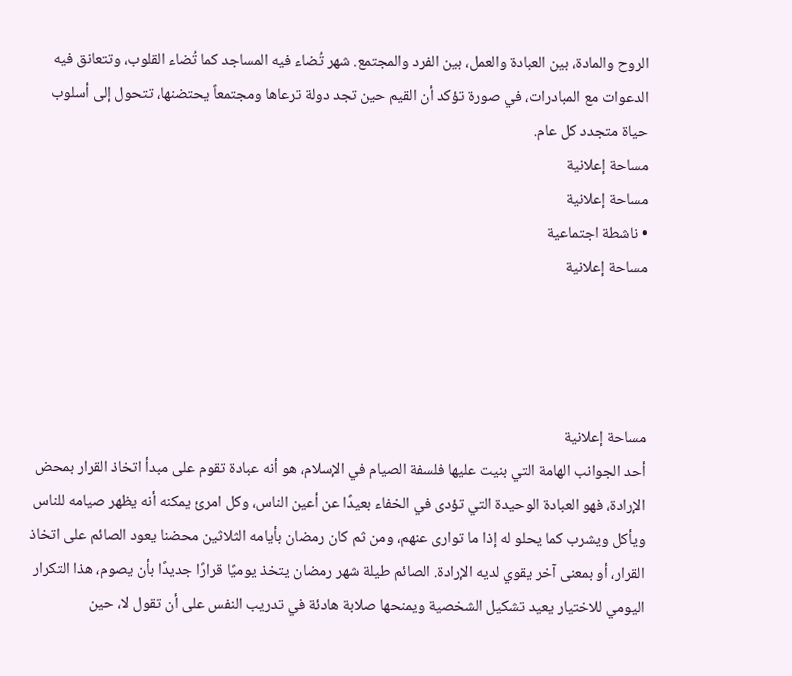الروح والمادة، بين العبادة والعمل، بين الفرد والمجتمع. شهر تُضاء فيه المساجد كما تُضاء القلوب، وتتعانق فيه الدعوات مع المبادرات، في صورة تؤكد أن القيم حين تجد دولة ترعاها ومجتمعاً يحتضنها، تتحول إلى أسلوب حياة متجدد كل عام.
مساحة إعلانية
مساحة إعلانية
• ناشطة اجتماعية
مساحة إعلانية




مساحة إعلانية
أحد الجوانب الهامة التي بنيت عليها فلسفة الصيام في الإسلام، هو أنه عبادة تقوم على مبدأ اتخاذ القرار بمحض الإرادة، فهو العبادة الوحيدة التي تؤدى في الخفاء بعيدًا عن أعين الناس، وكل امرئ يمكنه أنه يظهر صيامه للناس ويأكل ويشرب كما يحلو له إذا ما توارى عنهم، ومن ثم كان رمضان بأيامه الثلاثين محضنا يعود الصائم على اتخاذ القرار، أو بمعنى آخر يقوي لديه الإرادة. الصائم طيلة شهر رمضان يتخذ يوميًا قرارًا جديدًا بأن يصوم، هذا التكرار اليومي للاختيار يعيد تشكيل الشخصية ويمنحها صلابة هادئة في تدريب النفس على أن تقول لا، حين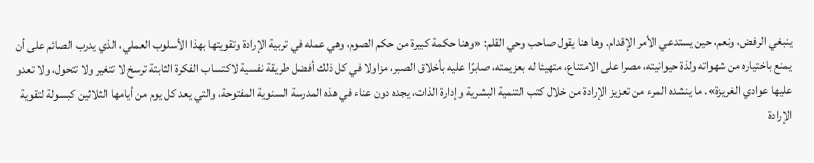ينبغي الرفض، ونعم، حين يستدعي الأمر الإقدام. وها هنا يقول صاحب وحي القلم: «وهنا حكمة كبيرة من حكم الصوم، وهي عمله في تربية الإرادة وتقويتها بهذا الأسلوب العملي، الذي يدرب الصائم على أن يمنع باختياره من شهواته ولذة حيوانيته، مصرا على الامتناع، متهيئا له بعزيمته، صابرًا عليه بأخلاق الصبر، مزاولا في كل ذلك أفضل طريقة نفسية لاكتساب الفكرة الثابتة ترسخ لا تتغير ولا تتحول، ولا تعدو عليها عوادي الغريزة». ما ينشده المرء من تعزيز الإرادة من خلال كتب التنمية البشرية وإدارة الذات، يجده دون عناء في هذه المدرسة السنوية المفتوحة، والتي يعد كل يوم من أيامها الثلاثين كبسولة لتقوية الإرادة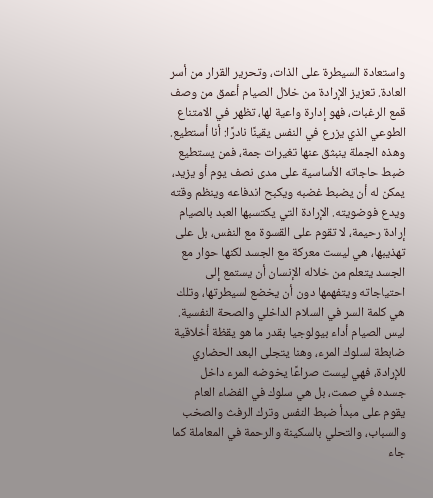واستعادة السيطرة على الذات، وتحرير القرار من أسر العادة. تعزيز الإرادة من خلال الصيام أعمق من وصف قمع الرغبات، فهو إدارة واعية لها، تظهر في الامتناع الطوعي الذي يزرع في النفس يقينًا نادرًا: أنا أستطيع. وهذه الجملة ينبثق عنها تغيرات جمة، فمن يستطيع ضبط حاجاته الأساسية على مدى نصف يوم أو يزيد، يمكن له أن يضبط غضبه ويكبح اندفاعه وينظم وقته ويدع فوضويته. الإرادة التي يكتسبها العبد بالصيام إرادة رحيمة، لا تقوم على القسوة مع النفس، بل على تهذيبها، هي ليست معركة مع الجسد لكنها حوار مع الجسد يتعلم من خلاله الإنسان أن يستمع إلى احتياجاته ويتفهمها دون أن يخضع لسيطرتها، وتلك هي كلمة السر في السلام الداخلي والصحة النفسية. ليس الصيام أداء بيولوجيا بقدر ما هو يقظة أخلاقية ضابطة لسلوك المرء، وهنا يتجلى البعد الحضاري للإرادة، فهي ليست صراعًا يخوضه المرء داخل جسده في صمت، بل هي سلوك في الفضاء العام يقوم على مبدأ ضبط النفس وترك الرفث والصخب والسباب، والتحلي بالسكينة والرحمة في المعاملة كما جاء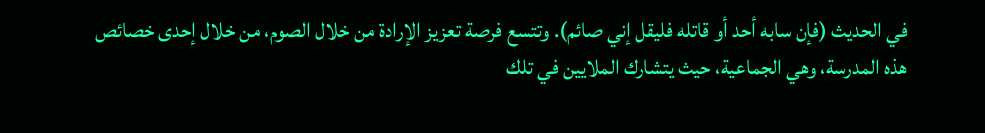في الحديث (فإن سابه أحد أو قاتله فليقل إني صائم). وتتسع فرصة تعزيز الإرادة من خلال الصوم، من خلال إحدى خصائص هذه المدرسة، وهي الجماعية، حيث يتشارك الملايين في تلك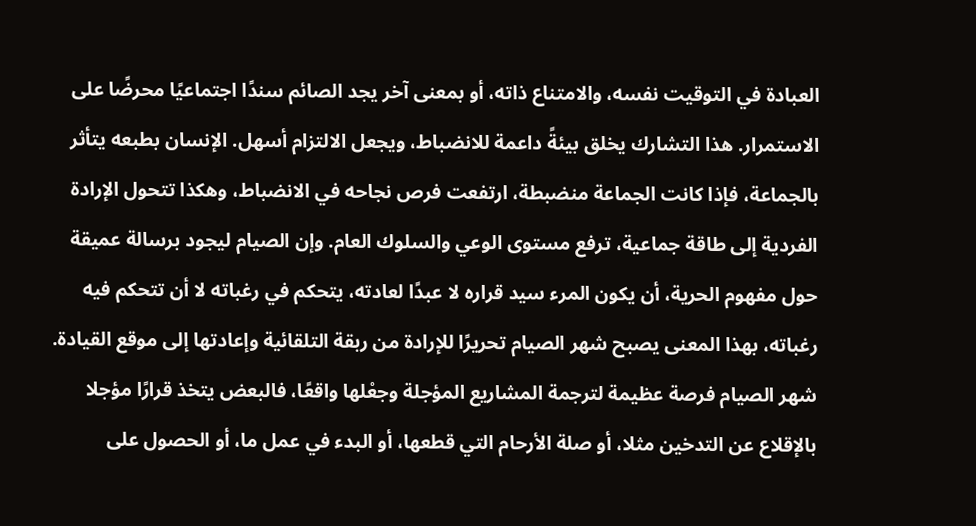العبادة في التوقيت نفسه، والامتناع ذاته، أو بمعنى آخر يجد الصائم سندًا اجتماعيًا محرضًا على الاستمرار. هذا التشارك يخلق بيئةً داعمة للانضباط، ويجعل الالتزام أسهل. الإنسان بطبعه يتأثر بالجماعة، فإذا كانت الجماعة منضبطة، ارتفعت فرص نجاحه في الانضباط، وهكذا تتحول الإرادة الفردية إلى طاقة جماعية، ترفع مستوى الوعي والسلوك العام. وإن الصيام ليجود برسالة عميقة حول مفهوم الحرية، أن يكون المرء سيد قراره لا عبدًا لعادته، يتحكم في رغباته لا أن تتحكم فيه رغباته، بهذا المعنى يصبح شهر الصيام تحريرًا للإرادة من ربقة التلقائية وإعادتها إلى موقع القيادة. شهر الصيام فرصة عظيمة لترجمة المشاريع المؤجلة وجعْلها واقعًا، فالبعض يتخذ قرارًا مؤجلا بالإقلاع عن التدخين مثلا، أو صلة الأرحام التي قطعها، أو البدء في عمل ما، أو الحصول على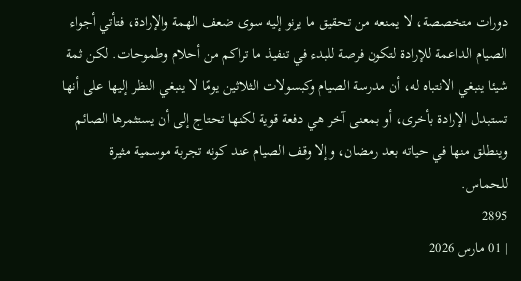دورات متخصصة، لا يمنعه من تحقيق ما يرنو إليه سوى ضعف الهمة والإرادة، فتأتي أجواء الصيام الداعمة للإرادة لتكون فرصة للبدء في تنفيذ ما تراكم من أحلام وطموحات. لكن ثمة شيئا ينبغي الانتباه له، أن مدرسة الصيام وكبسولات الثلاثين يومًا لا ينبغي النظر إليها على أنها تستبدل الإرادة بأخرى، أو بمعنى آخر هي دفعة قوية لكنها تحتاج إلى أن يستثمرها الصائم وينطلق منها في حياته بعد رمضان، وإلا وقف الصيام عند كونه تجربة موسمية مثيرة للحماس.
2895
| 01 مارس 2026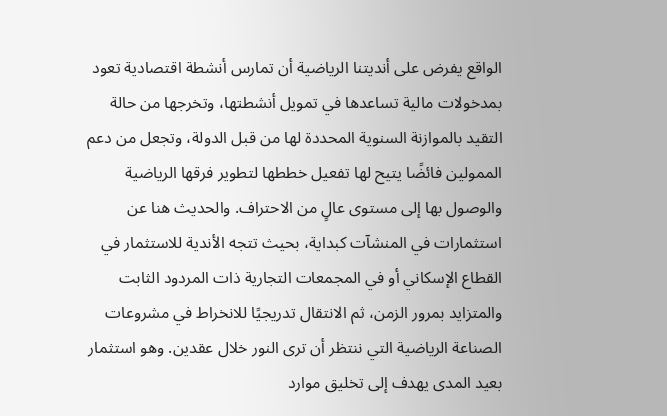الواقع يفرض على أنديتنا الرياضية أن تمارس أنشطة اقتصادية تعود بمدخولات مالية تساعدها في تمويل أنشطتها، وتخرجها من حالة التقيد بالموازنة السنوية المحددة لها من قبل الدولة، وتجعل من دعم الممولين فائضًا يتيح لها تفعيل خططها لتطوير فرقها الرياضية والوصول بها إلى مستوى عالٍ من الاحتراف. والحديث هنا عن استثمارات في المنشآت كبداية، بحيث تتجه الأندية للاستثمار في القطاع الإسكاني أو في المجمعات التجارية ذات المردود الثابت والمتزايد بمرور الزمن، ثم الانتقال تدريجيًا للانخراط في مشروعات الصناعة الرياضية التي ننتظر أن ترى النور خلال عقدين. وهو استثمار بعيد المدى يهدف إلى تخليق موارد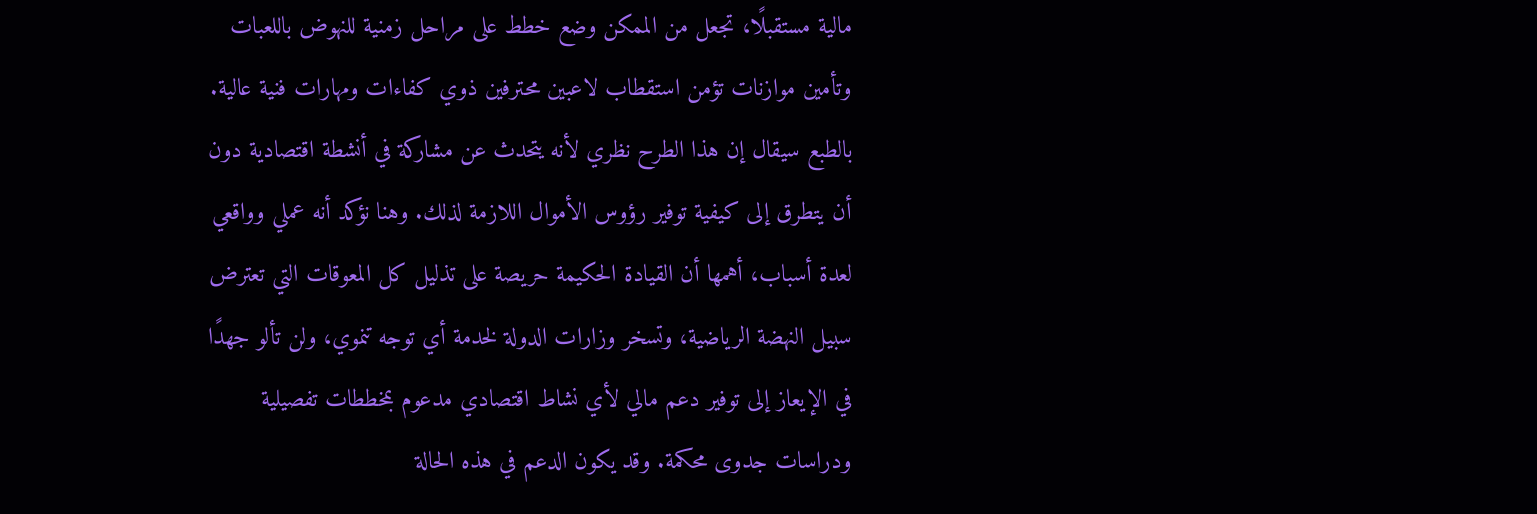مالية مستقبلًا، تجعل من الممكن وضع خطط على مراحل زمنية للنهوض باللعبات وتأمين موازنات تؤمن استقطاب لاعبين محترفين ذوي كفاءات ومهارات فنية عالية. بالطبع سيقال إن هذا الطرح نظري لأنه يتحدث عن مشاركة في أنشطة اقتصادية دون أن يتطرق إلى كيفية توفير رؤوس الأموال اللازمة لذلك. وهنا نؤكد أنه عملي وواقعي لعدة أسباب، أهمها أن القيادة الحكيمة حريصة على تذليل كل المعوقات التي تعترض سبيل النهضة الرياضية، وتسخر وزارات الدولة لخدمة أي توجه تنموي، ولن تألو جهدًا في الإيعاز إلى توفير دعم مالي لأي نشاط اقتصادي مدعوم بمخططات تفصيلية ودراسات جدوى محكمة. وقد يكون الدعم في هذه الحالة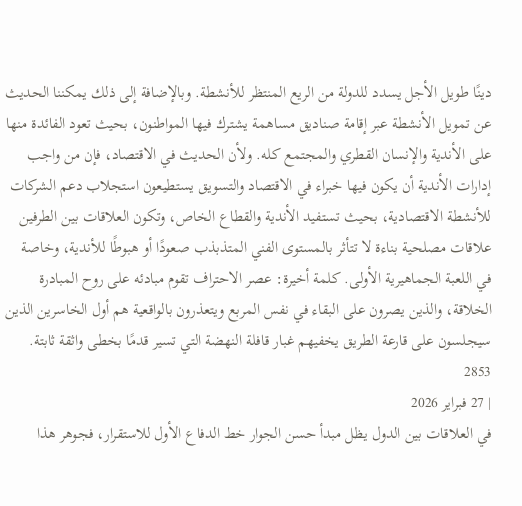دينًا طويل الأجل يسدد للدولة من الريع المنتظر للأنشطة. وبالإضافة إلى ذلك يمكننا الحديث عن تمويل الأنشطة عبر إقامة صناديق مساهمة يشترك فيها المواطنون، بحيث تعود الفائدة منها على الأندية والإنسان القطري والمجتمع كله. ولأن الحديث في الاقتصاد، فإن من واجب إدارات الأندية أن يكون فيها خبراء في الاقتصاد والتسويق يستطيعون استجلاب دعم الشركات للأنشطة الاقتصادية، بحيث تستفيد الأندية والقطاع الخاص، وتكون العلاقات بين الطرفين علاقات مصلحية بناءة لا تتأثر بالمستوى الفني المتذبذب صعودًا أو هبوطًا للأندية، وخاصة في اللعبة الجماهيرية الأولى. كلمة أخيرة: عصر الاحتراف تقوم مبادئه على روح المبادرة الخلاقة، والذين يصرون على البقاء في نفس المربع ويتعذرون بالواقعية هم أول الخاسرين الذين سيجلسون على قارعة الطريق يخفيهم غبار قافلة النهضة التي تسير قدمًا بخطى واثقة ثابتة.
2853
| 27 فبراير 2026
في العلاقات بين الدول يظل مبدأ حسن الجوار خط الدفاع الأول للاستقرار، فجوهر هذا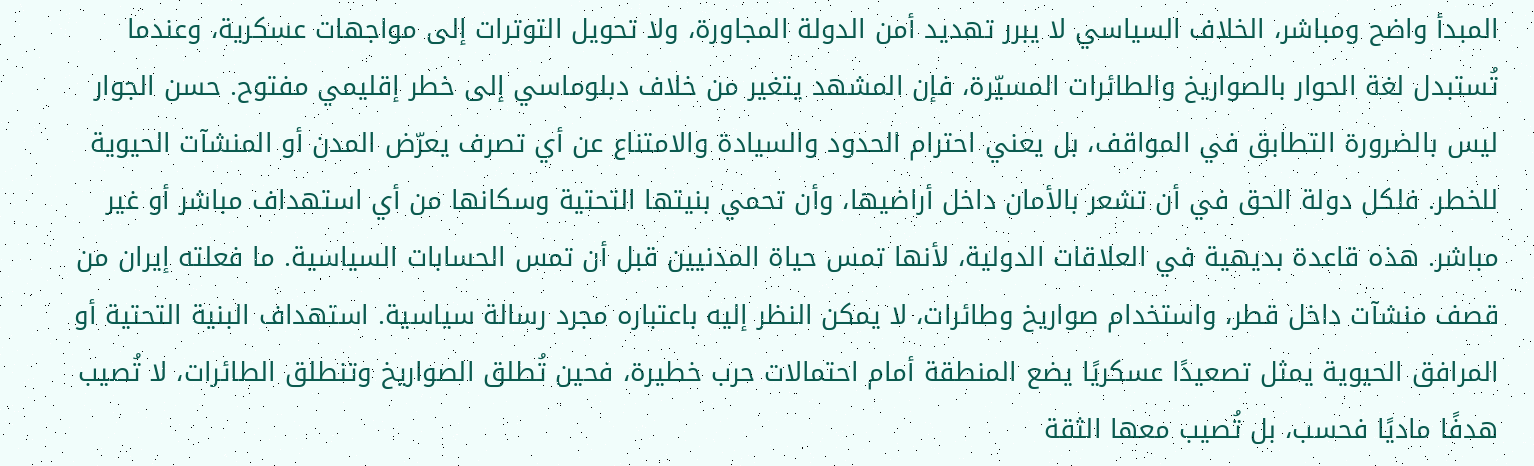المبدأ واضح ومباشر، الخلاف السياسي لا يبرر تهديد أمن الدولة المجاورة، ولا تحويل التوترات إلى مواجهات عسكرية، وعندما تُستبدل لغة الحوار بالصواريخ والطائرات المسيّرة، فإن المشهد يتغير من خلاف دبلوماسي إلى خطر إقليمي مفتوح. حسن الجوار ليس بالضرورة التطابق في المواقف، بل يعني احترام الحدود والسيادة والامتناع عن أي تصرف يعرّض المدن أو المنشآت الحيوية للخطر. فلكل دولة الحق في أن تشعر بالأمان داخل أراضيها، وأن تحمي بنيتها التحتية وسكانها من أي استهداف مباشر أو غير مباشر. هذه قاعدة بديهية في العلاقات الدولية، لأنها تمس حياة المدنيين قبل أن تمس الحسابات السياسية. ما فعلته إيران من قصف منشآت داخل قطر، واستخدام صواريخ وطائرات، لا يمكن النظر إليه باعتباره مجرد رسالة سياسية. استهداف البنية التحتية أو المرافق الحيوية يمثل تصعيدًا عسكريًا يضع المنطقة أمام احتمالات حرب خطيرة، فحين تُطلق الصواريخ وتنطلق الطائرات، لا تُصيب هدفًا ماديًا فحسب، بل تُصيب معها الثقة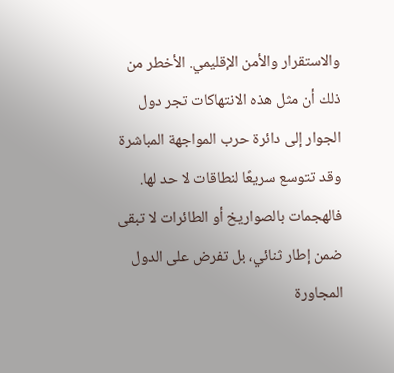والاستقرار والأمن الإقليمي. الأخطر من ذلك أن مثل هذه الانتهاكات تجر دول الجوار إلى دائرة حرب المواجهة المباشرة وقد تتوسع سريعًا لنطاقات لا حد لها. فالهجمات بالصواريخ أو الطائرات لا تبقى ضمن إطار ثنائي، بل تفرض على الدول المجاورة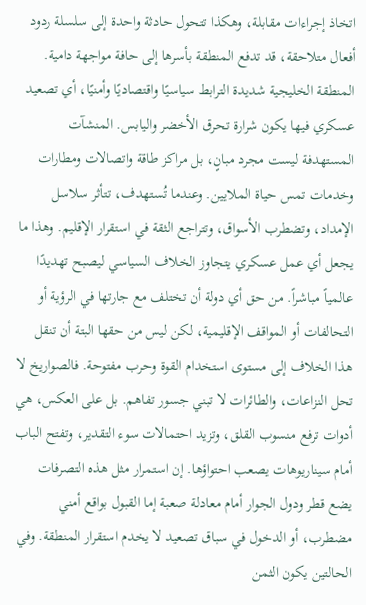اتخاذ إجراءات مقابلة، وهكذا تتحول حادثة واحدة إلى سلسلة ردود أفعال متلاحقة، قد تدفع المنطقة بأسرها إلى حافة مواجهة دامية. المنطقة الخليجية شديدة الترابط سياسيًا واقتصاديًا وأمنيًا، أي تصعيد عسكري فيها يكون شرارة تحرق الأخضر واليابس. المنشآت المستهدفة ليست مجرد مبانٍ، بل مراكز طاقة واتصالات ومطارات وخدمات تمس حياة الملايين. وعندما تُستهدف، تتأثر سلاسل الإمداد، وتضطرب الأسواق، وتتراجع الثقة في استقرار الإقليم. وهذا ما يجعل أي عمل عسكري يتجاوز الخلاف السياسي ليصبح تهديدًا عالمياً مباشراً. من حق أي دولة أن تختلف مع جارتها في الرؤية أو التحالفات أو المواقف الإقليمية، لكن ليس من حقها البتة أن تنقل هذا الخلاف إلى مستوى استخدام القوة وحرب مفتوحة. فالصواريخ لا تحل النزاعات، والطائرات لا تبني جسور تفاهم. بل على العكس، هي أدوات ترفع منسوب القلق، وتزيد احتمالات سوء التقدير، وتفتح الباب أمام سيناريوهات يصعب احتواؤها. إن استمرار مثل هذه التصرفات يضع قطر ودول الجوار أمام معادلة صعبة إما القبول بواقع أمني مضطرب، أو الدخول في سباق تصعيد لا يخدم استقرار المنطقة. وفي الحالتين يكون الثمن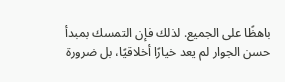باهظًا على الجميع. لذلك فإن التمسك بمبدأ حسن الجوار لم يعد خيارًا أخلاقيًا، بل ضرورة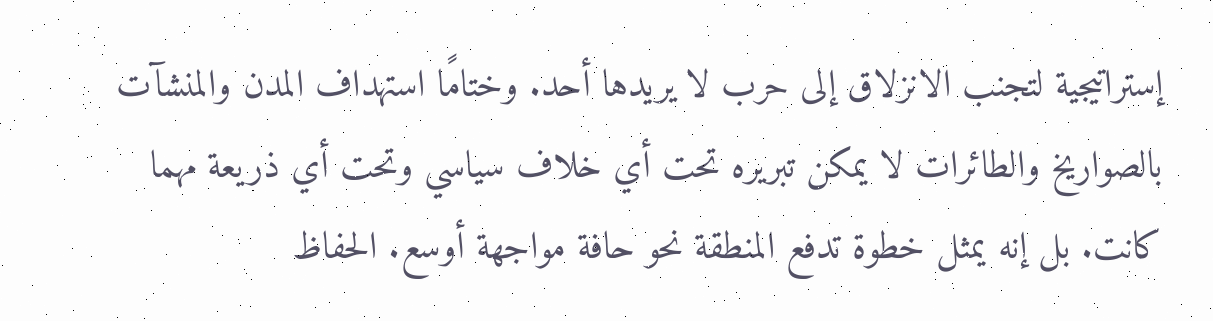إستراتيجية لتجنب الانزلاق إلى حرب لا يريدها أحد. وختامًا استهداف المدن والمنشآت بالصواريخ والطائرات لا يمكن تبريره تحت أي خلاف سياسي وتحت أي ذريعة مهما كانت. بل إنه يمثل خطوة تدفع المنطقة نحو حافة مواجهة أوسع. الحفاظ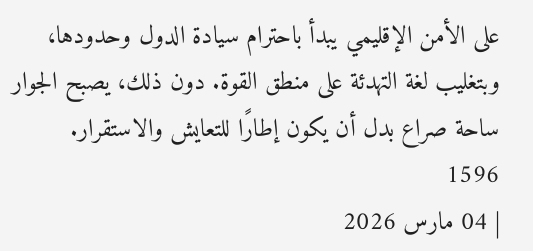على الأمن الإقليمي يبدأ باحترام سيادة الدول وحدودها، وبتغليب لغة التهدئة على منطق القوة. دون ذلك، يصبح الجوار ساحة صراع بدل أن يكون إطارًا للتعايش والاستقرار.
1596
| 04 مارس 2026